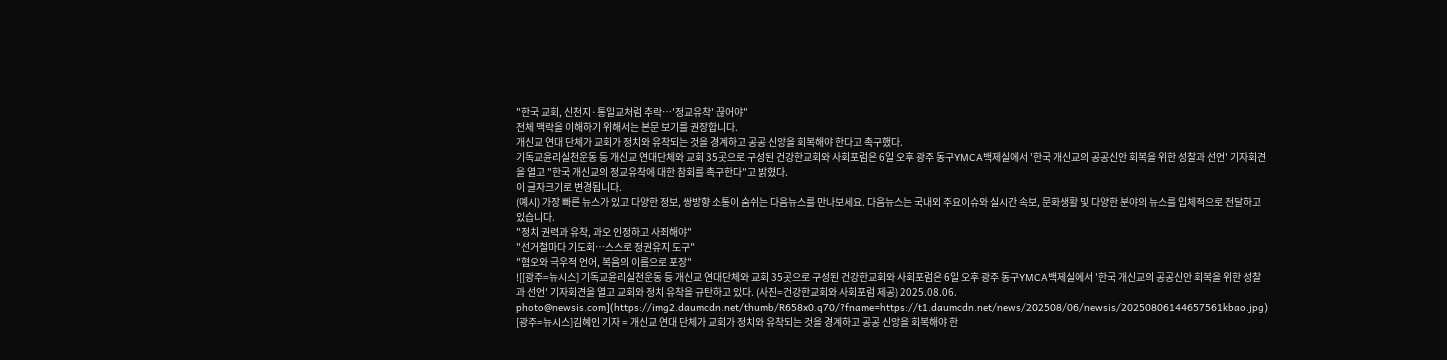"한국 교회, 신천지·통일교처럼 추락…'정교유착' 끊어야"
전체 맥락을 이해하기 위해서는 본문 보기를 권장합니다.
개신교 연대 단체가 교회가 정치와 유착되는 것을 경계하고 공공 신앙을 회복해야 한다고 촉구했다.
기독교윤리실천운동 등 개신교 연대단체와 교회 35곳으로 구성된 건강한교회와 사회포럼은 6일 오후 광주 동구YMCA백제실에서 '한국 개신교의 공공신안 회복을 위한 성찰과 선언' 기자회견을 열고 "한국 개신교의 정교유착에 대한 참회를 촉구한다"고 밝혔다.
이 글자크기로 변경됩니다.
(예시) 가장 빠른 뉴스가 있고 다양한 정보, 쌍방향 소통이 숨쉬는 다음뉴스를 만나보세요. 다음뉴스는 국내외 주요이슈와 실시간 속보, 문화생활 및 다양한 분야의 뉴스를 입체적으로 전달하고 있습니다.
"정치 권력과 유착, 과오 인정하고 사죄해야"
"선거철마다 기도회…스스로 정권유지 도구"
"혐오와 극우적 언어, 복음의 이름으로 포장"
![[광주=뉴시스] 기독교윤리실천운동 등 개신교 연대단체와 교회 35곳으로 구성된 건강한교회와 사회포럼은 6일 오후 광주 동구YMCA백제실에서 '한국 개신교의 공공신안 회복을 위한 성찰과 선언' 기자회견을 열고 교회와 정치 유착을 규탄하고 있다. (사진=건강한교회와 사회포럼 제공) 2025.08.06. photo@newsis.com](https://img2.daumcdn.net/thumb/R658x0.q70/?fname=https://t1.daumcdn.net/news/202508/06/newsis/20250806144657561kbao.jpg)
[광주=뉴시스]김혜인 기자 = 개신교 연대 단체가 교회가 정치와 유착되는 것을 경계하고 공공 신앙을 회복해야 한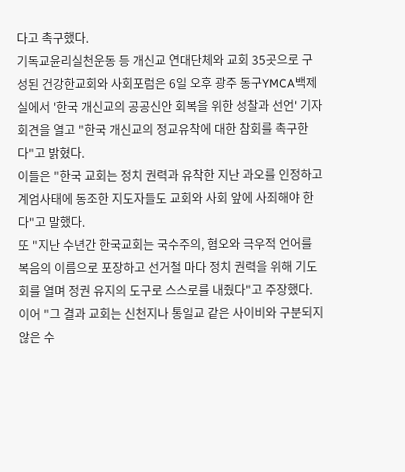다고 촉구했다.
기독교윤리실천운동 등 개신교 연대단체와 교회 35곳으로 구성된 건강한교회와 사회포럼은 6일 오후 광주 동구YMCA백제실에서 '한국 개신교의 공공신안 회복을 위한 성찰과 선언' 기자회견을 열고 "한국 개신교의 정교유착에 대한 참회를 촉구한다"고 밝혔다.
이들은 "한국 교회는 정치 권력과 유착한 지난 과오를 인정하고 계엄사태에 동조한 지도자들도 교회와 사회 앞에 사죄해야 한다"고 말했다.
또 "지난 수년간 한국교회는 국수주의, 혐오와 극우적 언어를 복음의 이름으로 포장하고 선거철 마다 정치 권력을 위해 기도회를 열며 정권 유지의 도구로 스스로를 내줬다"고 주장했다.
이어 "그 결과 교회는 신천지나 통일교 같은 사이비와 구분되지 않은 수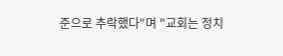준으로 추락했다"며 "교회는 정치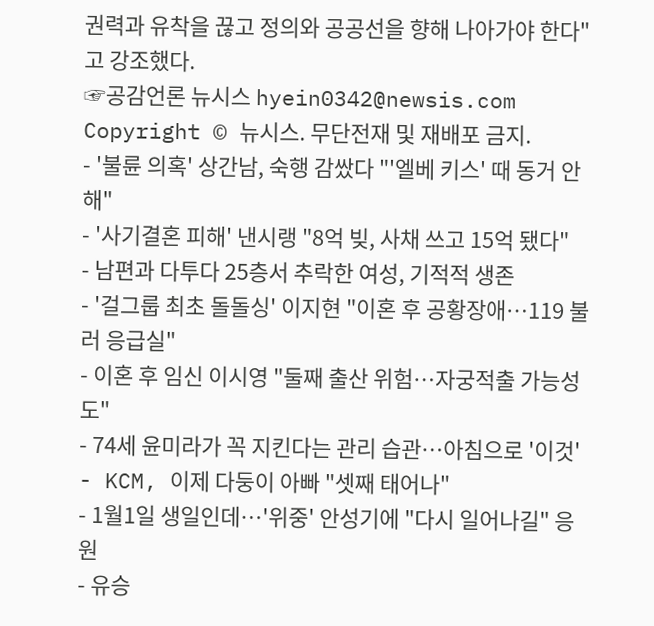권력과 유착을 끊고 정의와 공공선을 향해 나아가야 한다"고 강조했다.
☞공감언론 뉴시스 hyein0342@newsis.com
Copyright © 뉴시스. 무단전재 및 재배포 금지.
- '불륜 의혹' 상간남, 숙행 감쌌다 "'엘베 키스' 때 동거 안 해"
- '사기결혼 피해' 낸시랭 "8억 빚, 사채 쓰고 15억 됐다"
- 남편과 다투다 25층서 추락한 여성, 기적적 생존
- '걸그룹 최초 돌돌싱' 이지현 "이혼 후 공황장애…119 불러 응급실"
- 이혼 후 임신 이시영 "둘째 출산 위험…자궁적출 가능성도"
- 74세 윤미라가 꼭 지킨다는 관리 습관…아침으로 '이것'
- KCM, 이제 다둥이 아빠 "셋째 태어나"
- 1월1일 생일인데…'위중' 안성기에 "다시 일어나길" 응원
- 유승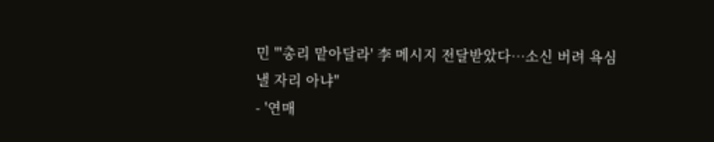민 "'총리 맡아달라' 李 메시지 전달받았다…소신 버려 욕심 낼 자리 아냐"
- '연매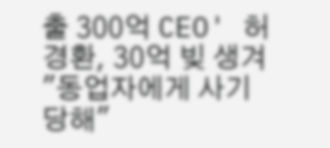출 300억 CEO' 허경환, 30억 빚 생겨 "동업자에게 사기 당해"